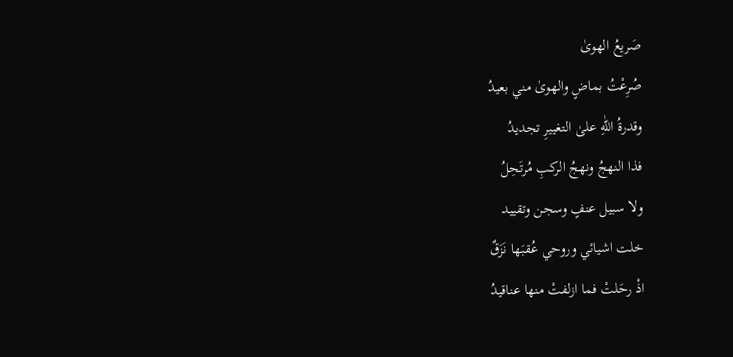صَريعُ الهوىٰ
صُرِعْتُ بماضٍ والهوىٰ مني بعيدُ
وقدرةُ اللّٰهِ علىٰ التغييرِ تجديدُ
فذا النهجُ ونهجُ الركبِ مُرتَحِلُ
ولا سبيل عنفٍ وسجن وتقييد
خلت اشيائي وروحي عُقبَها نَزَقٌ
اذْ رحَلتْ فما ازلفتْ منها عناقيدُ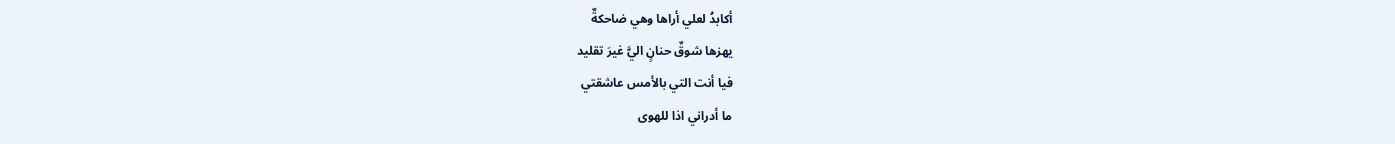أكابدُ لعلي أراها وهي ضاحكةٌ
يهزها شوقٌ حنانٍ اليَّ غيرَ تقليد
فيا أنت التي بالأمس عاشقتي
ما أدراني اذا للهوى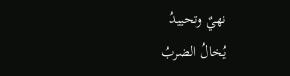نهيٌ وتحييدُ
يُخالُ الضربُ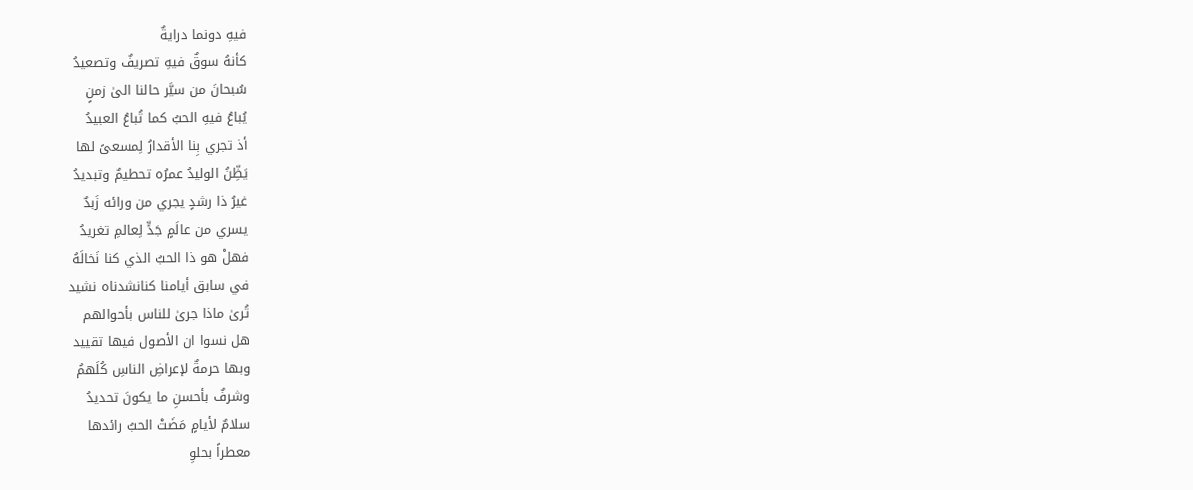فيهِ دونما درايةٌ
كأنهُ سوقٌ فيهِ تصريفٌ وتصعيدُ
سُبحانَ من سيَّر حالنا الىٰ زمنٍ
يُباعُ فيهِ الحبُ كما تُباعُ العبيدُ
أذ تجري بِنا الأقدارُ لِمسعىً لها
يَظِّنُ الوليدُ عمرُه تحطيمٌ وتبديدُ
غيرُ ذا رشدٍ يجري من ورائه زَبدٌ
يسري من عالَمٍ جَدٍّ لِعالمِ تغريدُ
فهلْ هو ذا الحبُ الذي كنا نَخالَهُ
في سابق أيامنا كنانشدناه نشيد
تُرىٰ ماذا جرىٰ للناس بأحوالهم
هل نسوا ان الأصول فيها تقييد
وبها حرمةٌ لإعراضِ الناسِ كُلَهمُ
وشرفٌ بأحسنِ ما يكونَ تحديدُ
سلامٌ لأيامٍ مَضَتْ الحبُ رائدها
معطراً بحلوِ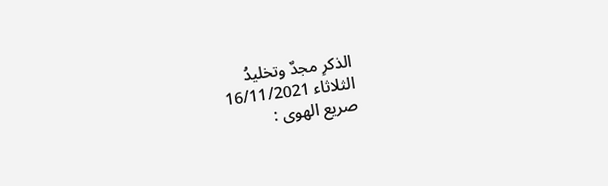الذكرِ مجدٌ وتخليدُ
الثلاثاء 16/11/2021
صريع الهوى :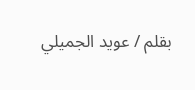بقلم / عويد الجميلي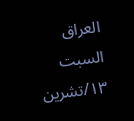العراق
السبت ١٣/تشرين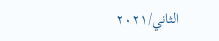الثاني/٢٠٢١